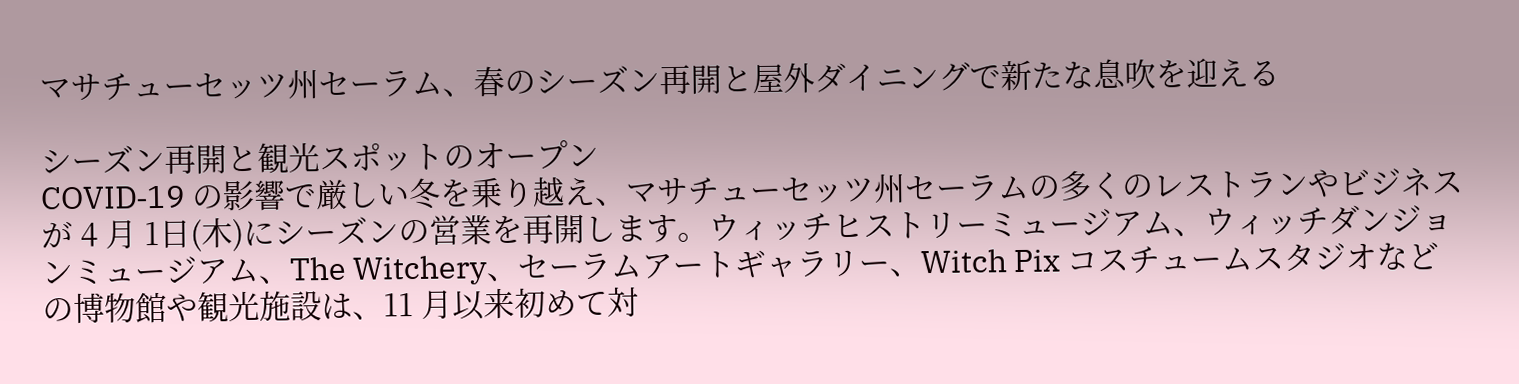マサチューセッツ州セーラム、春のシーズン再開と屋外ダイニングで新たな息吹を迎える

シーズン再開と観光スポットのオープン
COVID‑19 の影響で厳しい冬を乗り越え、マサチューセッツ州セーラムの多くのレストランやビジネスが 4 月 1日(木)にシーズンの営業を再開します。ウィッチヒストリーミュージアム、ウィッチダンジョンミュージアム、The Witchery、セーラムアートギャラリー、Witch Pix コスチュームスタジオなどの博物館や観光施設は、11 月以来初めて対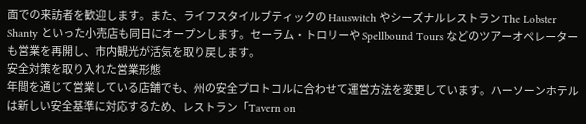面での来訪者を歓迎します。また、ライフスタイルブティックの Hauswitch やシーズナルレストラン The Lobster Shanty といった小売店も同日にオープンします。セーラム・トロリーや Spellbound Tours などのツアーオペレーターも営業を再開し、市内観光が活気を取り戻します。
安全対策を取り入れた営業形態
年間を通じて営業している店舗でも、州の安全プロトコルに合わせて運営方法を変更しています。ハーソーンホテルは新しい安全基準に対応するため、レストラン「Tavern on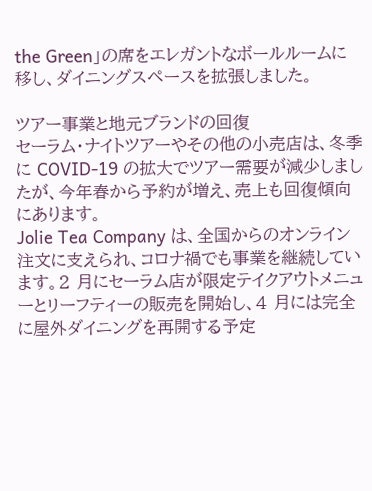the Green」の席をエレガントなボールルームに移し、ダイニングスペースを拡張しました。

ツアー事業と地元ブランドの回復
セーラム・ナイトツアーやその他の小売店は、冬季に COVID‑19 の拡大でツアー需要が減少しましたが、今年春から予約が増え、売上も回復傾向にあります。
Jolie Tea Company は、全国からのオンライン注文に支えられ、コロナ禍でも事業を継続しています。2 月にセーラム店が限定テイクアウトメニューとリーフティーの販売を開始し、4 月には完全に屋外ダイニングを再開する予定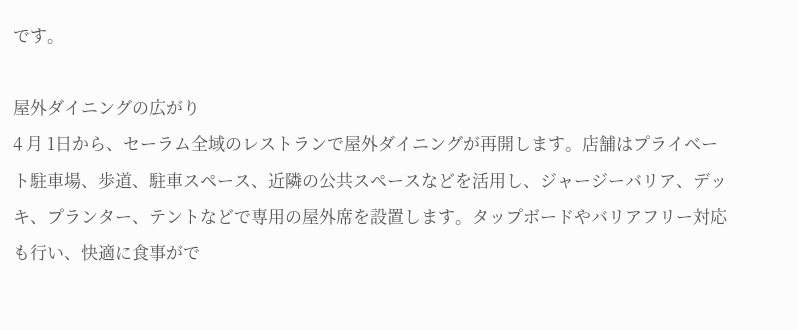です。

屋外ダイニングの広がり
4 月 1日から、セーラム全域のレストランで屋外ダイニングが再開します。店舗はプライベート駐車場、歩道、駐車スペース、近隣の公共スペースなどを活用し、ジャージーバリア、デッキ、プランター、テントなどで専用の屋外席を設置します。タップボードやバリアフリー対応も行い、快適に食事がで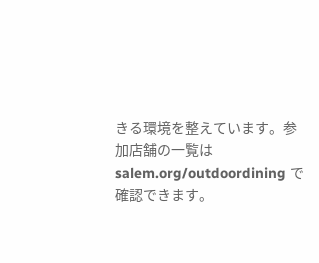きる環境を整えています。参加店舗の一覧は salem.org/outdoordining で確認できます。